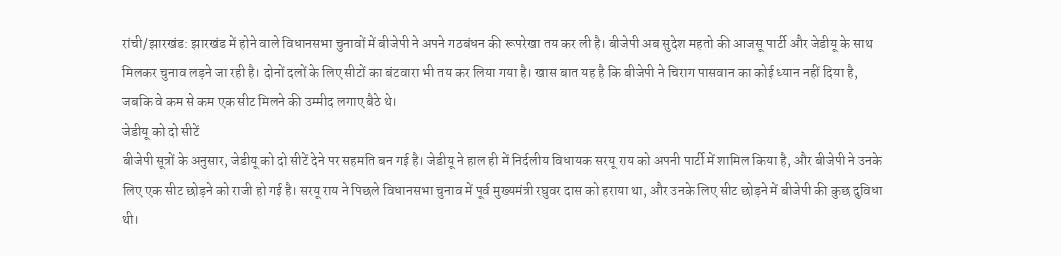रांची/झारखंड: झारखंड में होने वाले विधानसभा चुनावों में बीजेपी ने अपने गठबंधन की रूपरेखा तय कर ली है। बीजेपी अब सुदेश महतो की आजसू पार्टी और जेडीयू के साथ मिलकर चुनाव लड़ने जा रही है। दोनों दलों के लिए सीटों का बंटवारा भी तय कर लिया गया है। खास बात यह है कि बीजेपी ने चिराग पासवान का कोई ध्यान नहीं दिया है, जबकि वे कम से कम एक सीट मिलने की उम्मीद लगाए बैठे थे।
जेडीयू को दो सीटें
बीजेपी सूत्रों के अनुसार, जेडीयू को दो सीटें देने पर सहमति बन गई है। जेडीयू ने हाल ही में निर्दलीय विधायक सरयू राय को अपनी पार्टी में शामिल किया है, और बीजेपी ने उनके लिए एक सीट छोड़ने को राजी हो गई है। सरयू राय ने पिछले विधानसभा चुनाव में पूर्व मुख्यमंत्री रघुवर दास को हराया था, और उनके लिए सीट छोड़ने में बीजेपी की कुछ दुविधा थी।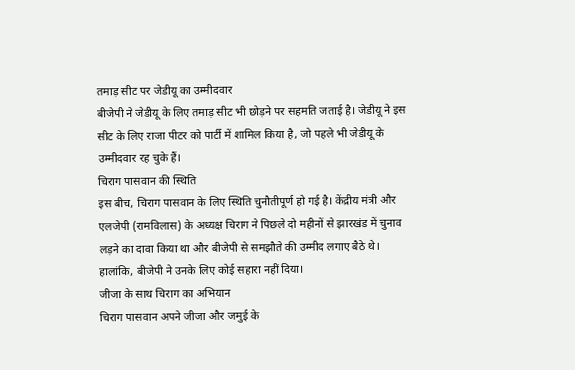तमाड़ सीट पर जेडीयू का उम्मीदवार
बीजेपी ने जेडीयू के लिए तमाड़ सीट भी छोड़ने पर सहमति जताई है। जेडीयू ने इस सीट के लिए राजा पीटर को पार्टी में शामिल किया है, जो पहले भी जेडीयू के उम्मीदवार रह चुके हैं।
चिराग पासवान की स्थिति
इस बीच, चिराग पासवान के लिए स्थिति चुनौतीपूर्ण हो गई है। केंद्रीय मंत्री और एलजेपी (रामविलास) के अध्यक्ष चिराग ने पिछले दो महीनों से झारखंड में चुनाव लड़ने का दावा किया था और बीजेपी से समझौते की उम्मीद लगाए बैठे थे। हालांकि, बीजेपी ने उनके लिए कोई सहारा नहीं दिया।
जीजा के साथ चिराग का अभियान
चिराग पासवान अपने जीजा और जमुई के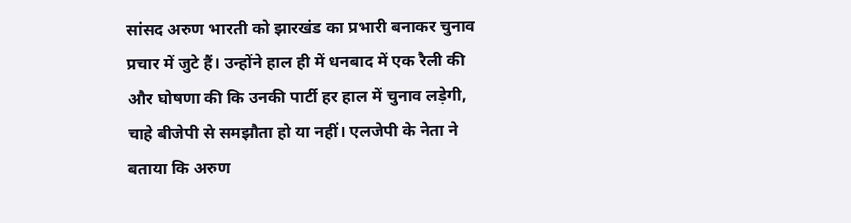सांसद अरुण भारती को झारखंड का प्रभारी बनाकर चुनाव प्रचार में जुटे हैं। उन्होंने हाल ही में धनबाद में एक रैली की और घोषणा की कि उनकी पार्टी हर हाल में चुनाव लड़ेगी, चाहे बीजेपी से समझौता हो या नहीं। एलजेपी के नेता ने बताया कि अरुण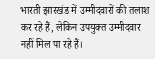भारती झारखंड में उम्मीदवारों की तलाश कर रहे हैं, लेकिन उपयुक्त उम्मीदवार नहीं मिल पा रहे हैं।